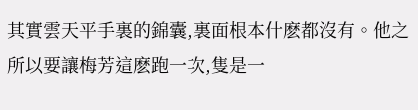其實雲天平手裏的錦囊,裏面根本什麽都沒有。他之所以要讓梅芳這麽跑一次,隻是一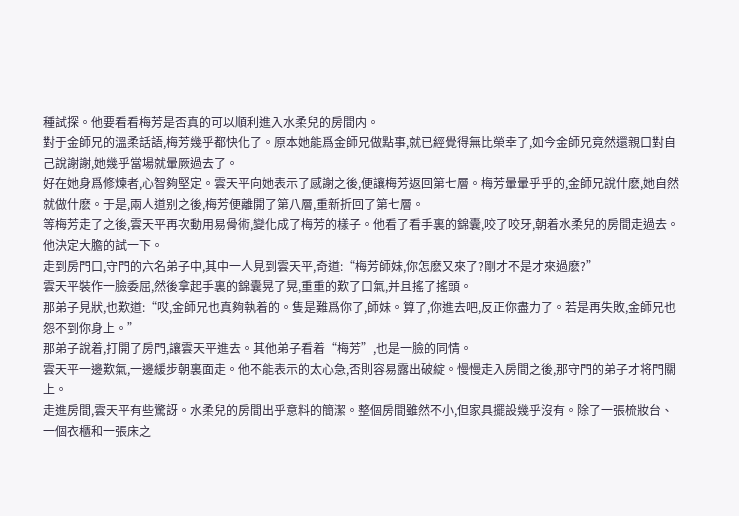種試探。他要看看梅芳是否真的可以順利進入水柔兒的房間内。
對于金師兄的溫柔話語,梅芳幾乎都快化了。原本她能爲金師兄做點事,就已經覺得無比榮幸了,如今金師兄竟然還親口對自己說謝謝,她幾乎當場就暈厥過去了。
好在她身爲修煉者,心智夠堅定。雲天平向她表示了感謝之後,便讓梅芳返回第七層。梅芳暈暈乎乎的,金師兄說什麽,她自然就做什麽。于是,兩人道别之後,梅芳便離開了第八層,重新折回了第七層。
等梅芳走了之後,雲天平再次動用易骨術,變化成了梅芳的樣子。他看了看手裏的錦囊,咬了咬牙,朝着水柔兒的房間走過去。
他決定大膽的試一下。
走到房門口,守門的六名弟子中,其中一人見到雲天平,奇道:“梅芳師妹,你怎麽又來了?剛才不是才來過麽?”
雲天平裝作一臉委屈,然後拿起手裏的錦囊晃了晃,重重的歎了口氣,并且搖了搖頭。
那弟子見狀,也歎道:“哎,金師兄也真夠執着的。隻是難爲你了,師妹。算了,你進去吧,反正你盡力了。若是再失敗,金師兄也怨不到你身上。”
那弟子說着,打開了房門,讓雲天平進去。其他弟子看着“梅芳”,也是一臉的同情。
雲天平一邊歎氣,一邊緩步朝裏面走。他不能表示的太心急,否則容易露出破綻。慢慢走入房間之後,那守門的弟子才将門關上。
走進房間,雲天平有些驚訝。水柔兒的房間出乎意料的簡潔。整個房間雖然不小,但家具擺設幾乎沒有。除了一張梳妝台、一個衣櫃和一張床之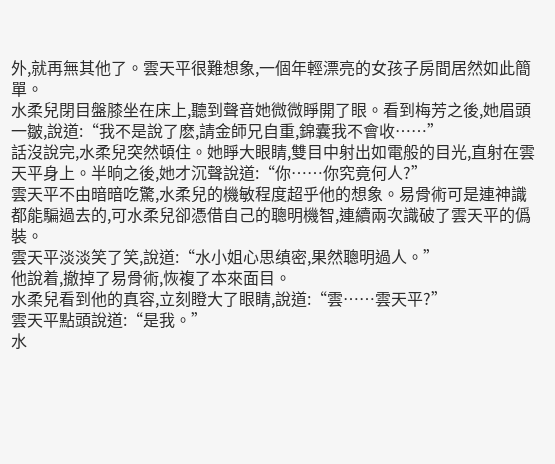外,就再無其他了。雲天平很難想象,一個年輕漂亮的女孩子房間居然如此簡單。
水柔兒閉目盤膝坐在床上,聽到聲音她微微睜開了眼。看到梅芳之後,她眉頭一皺,說道:“我不是說了麽,請金師兄自重,錦囊我不會收……”
話沒說完,水柔兒突然頓住。她睜大眼睛,雙目中射出如電般的目光,直射在雲天平身上。半晌之後,她才沉聲說道:“你……你究竟何人?”
雲天平不由暗暗吃驚,水柔兒的機敏程度超乎他的想象。易骨術可是連神識都能騙過去的,可水柔兒卻憑借自己的聰明機智,連續兩次識破了雲天平的僞裝。
雲天平淡淡笑了笑,說道:“水小姐心思缜密,果然聰明過人。”
他說着,撤掉了易骨術,恢複了本來面目。
水柔兒看到他的真容,立刻瞪大了眼睛,說道:“雲……雲天平?”
雲天平點頭說道:“是我。”
水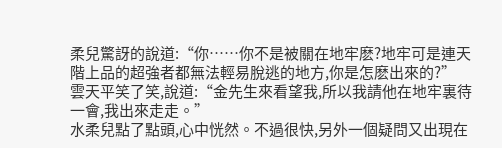柔兒驚訝的說道:“你……你不是被關在地牢麽?地牢可是連天階上品的超強者都無法輕易脫逃的地方,你是怎麽出來的?”
雲天平笑了笑,說道:“金先生來看望我,所以我請他在地牢裏待一會,我出來走走。”
水柔兒點了點頭,心中恍然。不過很快,另外一個疑問又出現在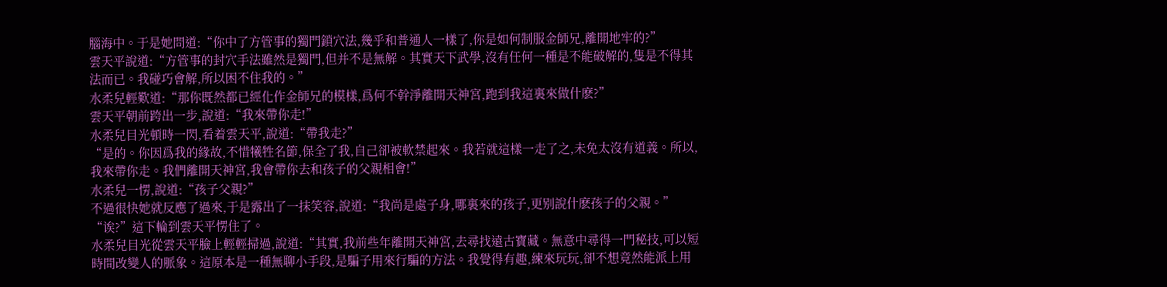腦海中。于是她問道:“你中了方管事的獨門鎖穴法,幾乎和普通人一樣了,你是如何制服金師兄,離開地牢的?”
雲天平說道:“方管事的封穴手法雖然是獨門,但并不是無解。其實天下武學,沒有任何一種是不能破解的,隻是不得其法而已。我碰巧會解,所以困不住我的。”
水柔兒輕歎道:“那你既然都已經化作金師兄的模樣,爲何不幹淨離開天神宮,跑到我這裏來做什麽?”
雲天平朝前跨出一步,說道:“我來帶你走!”
水柔兒目光頓時一閃,看着雲天平,說道:“帶我走?”
“是的。你因爲我的緣故,不惜犧牲名節,保全了我,自己卻被軟禁起來。我若就這樣一走了之,未免太沒有道義。所以,我來帶你走。我們離開天神宮,我會帶你去和孩子的父親相會!”
水柔兒一愣,說道:“孩子父親?”
不過很快她就反應了過來,于是露出了一抹笑容,說道:“我尚是處子身,哪裏來的孩子,更别說什麽孩子的父親。”
“诶?”這下輪到雲天平愣住了。
水柔兒目光從雲天平臉上輕輕掃過,說道:“其實,我前些年離開天神宮,去尋找遠古寶藏。無意中尋得一門秘技,可以短時間改變人的脈象。這原本是一種無聊小手段,是騙子用來行騙的方法。我覺得有趣,練來玩玩,卻不想竟然能派上用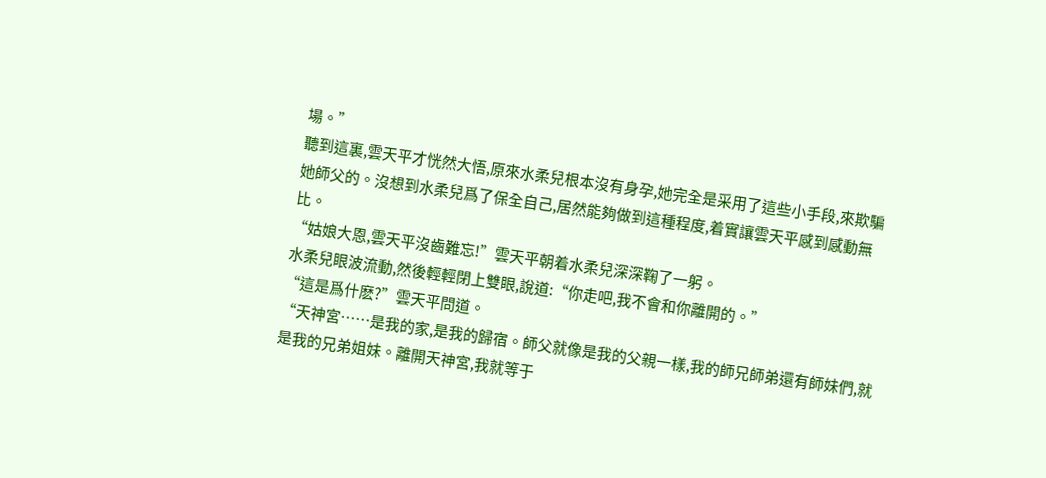場。”
聽到這裏,雲天平才恍然大悟,原來水柔兒根本沒有身孕,她完全是采用了這些小手段,來欺騙她師父的。沒想到水柔兒爲了保全自己,居然能夠做到這種程度,着實讓雲天平感到感動無比。
“姑娘大恩,雲天平沒齒難忘!”雲天平朝着水柔兒深深鞠了一躬。
水柔兒眼波流動,然後輕輕閉上雙眼,說道:“你走吧,我不會和你離開的。”
“這是爲什麽?”雲天平問道。
“天神宮……是我的家,是我的歸宿。師父就像是我的父親一樣,我的師兄師弟還有師妹們,就是我的兄弟姐妹。離開天神宮,我就等于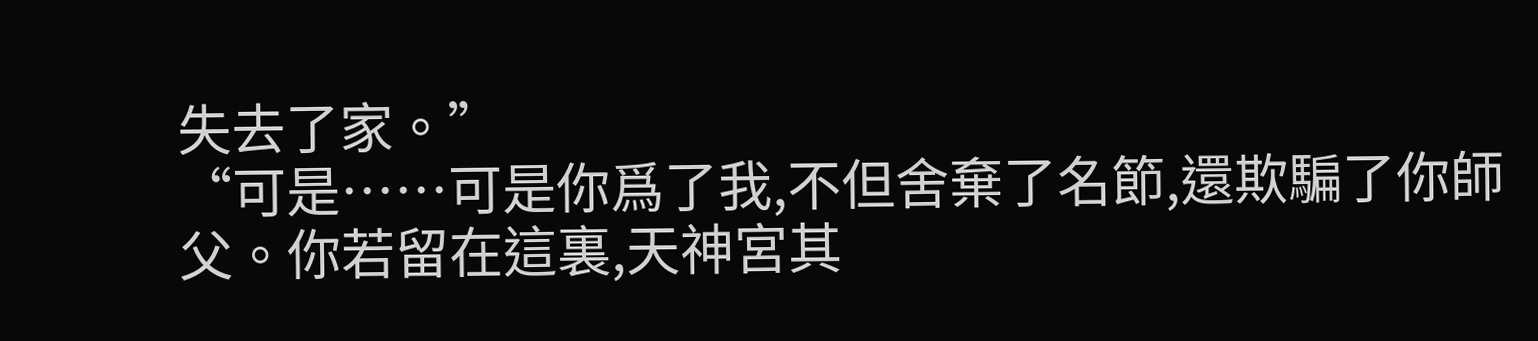失去了家。”
“可是……可是你爲了我,不但舍棄了名節,還欺騙了你師父。你若留在這裏,天神宮其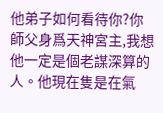他弟子如何看待你?你師父身爲天神宮主,我想他一定是個老謀深算的人。他現在隻是在氣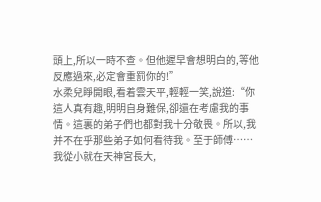頭上,所以一時不查。但他遲早會想明白的,等他反應過來,必定會重罰你的!”
水柔兒睜開眼,看着雲天平,輕輕一笑,說道:“你這人真有趣,明明自身難保,卻還在考慮我的事情。這裏的弟子們也都對我十分敬畏。所以,我并不在乎那些弟子如何看待我。至于師傅……我從小就在天神宮長大,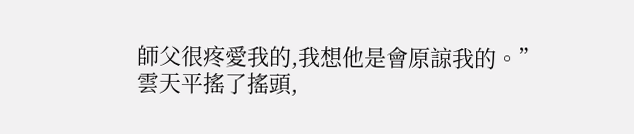師父很疼愛我的,我想他是會原諒我的。”
雲天平搖了搖頭,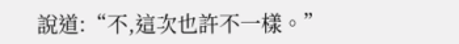說道:“不,這次也許不一樣。”